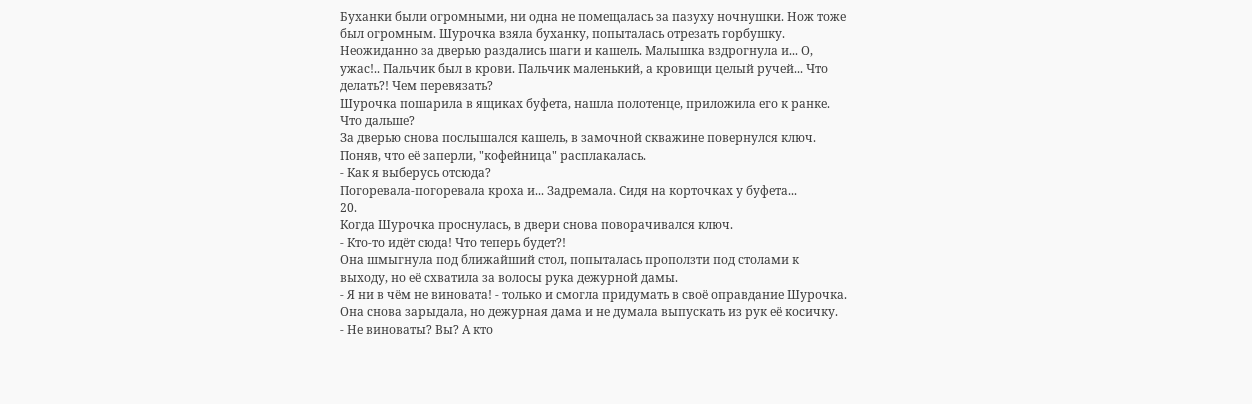Буханки были огромными, ни одна не помещалась за пазуху ночнушки. Нож тоже был огромным. Шурочка взяла буханку, попыталась отрезать горбушку.
Неожиданно за дверью раздались шаги и кашель. Малышка вздрогнула и... О, ужас!.. Пальчик был в крови. Пальчик маленький, а кровищи целый ручей... Что делать?! Чем перевязать?
Шурочка пошарила в ящиках буфета, нашла полотенце, приложила его к ранке. Что дальше?
За дверью снова послышался кашель, в замочной скважине повернулся ключ. Поняв, что её заперли, "кофейница" расплакалась.
- Как я выберусь отсюда?
Погоревала-погоревала кроха и... Задремала. Сидя на корточках у буфета...
20.
Когда Шурочка проснулась, в двери снова поворачивался ключ.
- Кто-то идёт сюда! Что теперь будет?!
Она шмыгнула под ближайший стол, попыталась проползти под столами к выходу, но её схватила за волосы рука дежурной дамы.
- Я ни в чём не виновата! - только и смогла придумать в своё оправдание Шурочка.
Она снова зарыдала, но дежурная дама и не думала выпускать из рук её косичку.
- Не виноваты? Вы? А кто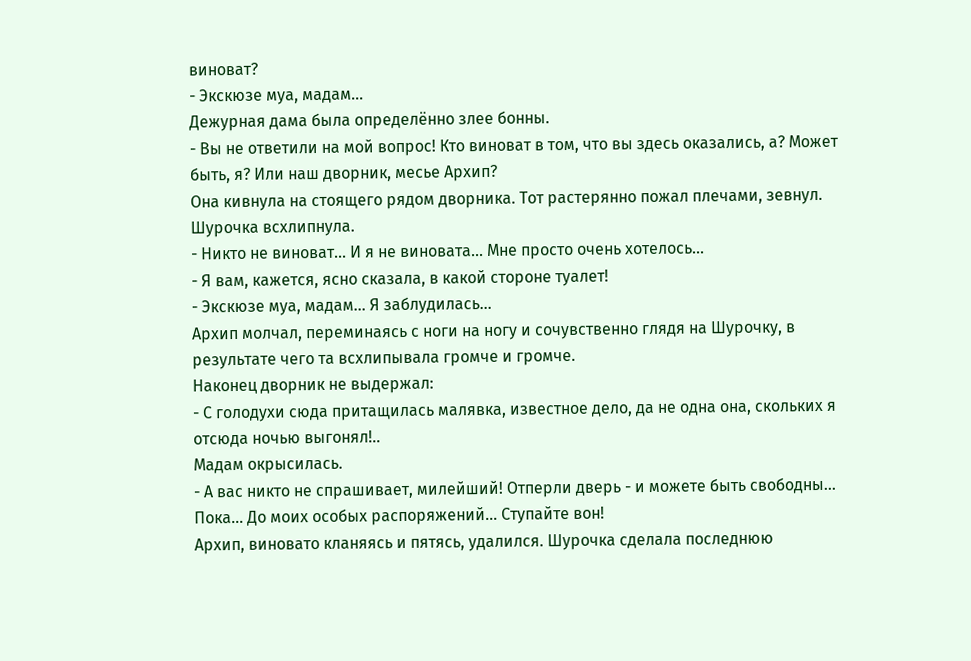виноват?
- Экскюзе муа, мадам...
Дежурная дама была определённо злее бонны.
- Вы не ответили на мой вопрос! Кто виноват в том, что вы здесь оказались, а? Может быть, я? Или наш дворник, месье Архип?
Она кивнула на стоящего рядом дворника. Тот растерянно пожал плечами, зевнул. Шурочка всхлипнула.
- Никто не виноват... И я не виновата... Мне просто очень хотелось...
- Я вам, кажется, ясно сказала, в какой стороне туалет!
- Экскюзе муа, мадам... Я заблудилась...
Архип молчал, переминаясь с ноги на ногу и сочувственно глядя на Шурочку, в результате чего та всхлипывала громче и громче.
Наконец дворник не выдержал:
- С голодухи сюда притащилась малявка, известное дело, да не одна она, скольких я отсюда ночью выгонял!..
Мадам окрысилась.
- А вас никто не спрашивает, милейший! Отперли дверь - и можете быть свободны... Пока... До моих особых распоряжений... Ступайте вон!
Архип, виновато кланяясь и пятясь, удалился. Шурочка сделала последнюю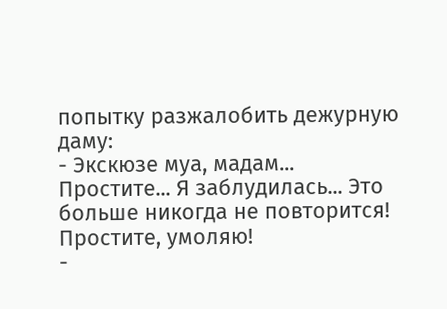попытку разжалобить дежурную даму:
- Экскюзе муа, мадам... Простите... Я заблудилась... Это больше никогда не повторится! Простите, умоляю!
-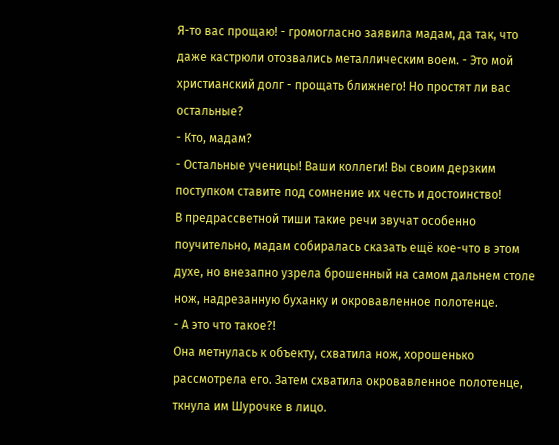Я-то вас прощаю! - громогласно заявила мадам, да так, что даже кастрюли отозвались металлическим воем. - Это мой христианский долг - прощать ближнего! Но простят ли вас остальные?
- Кто, мадам?
- Остальные ученицы! Ваши коллеги! Вы своим дерзким поступком ставите под сомнение их честь и достоинство!
В предрассветной тиши такие речи звучат особенно поучительно, мадам собиралась сказать ещё кое-что в этом духе, но внезапно узрела брошенный на самом дальнем столе нож, надрезанную буханку и окровавленное полотенце.
- А это что такое?!
Она метнулась к объекту, схватила нож, хорошенько рассмотрела его. Затем схватила окровавленное полотенце, ткнула им Шурочке в лицо.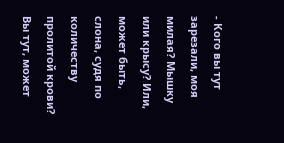- Кого вы тут зарезали, моя милая? Мышку или крысу? Или, может быть, слона, судя по количеству пролитой крови? Вы тут, может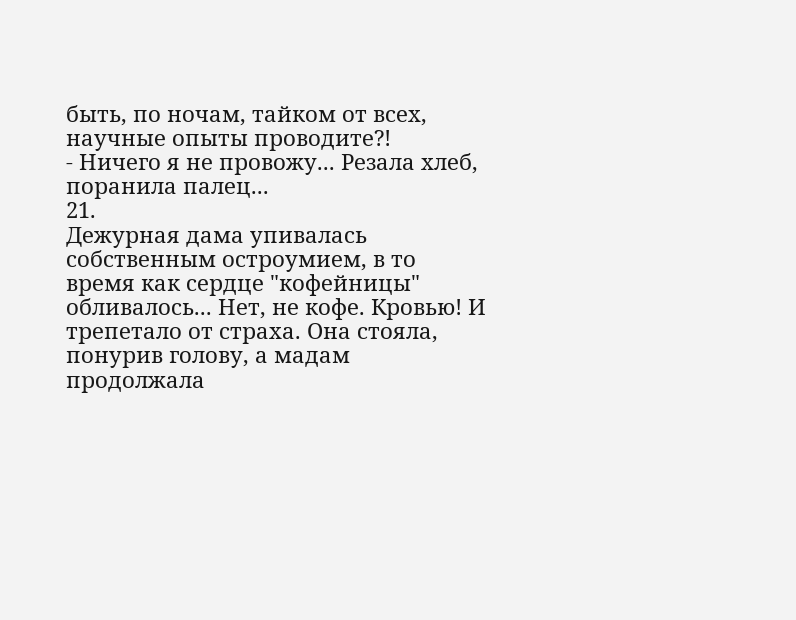быть, по ночам, тайком от всех, научные опыты проводите?!
- Ничего я не провожу... Резала хлеб, поранила палец...
21.
Дежурная дама упивалась собственным остроумием, в то время как сердце "кофейницы" обливалось... Нет, не кофе. Кровью! И трепетало от страха. Она стояла, понурив голову, а мадам продолжала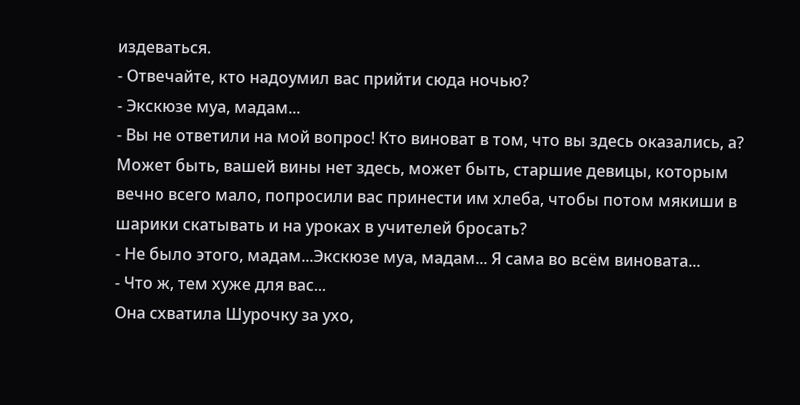издеваться.
- Отвечайте, кто надоумил вас прийти сюда ночью?
- Экскюзе муа, мадам...
- Вы не ответили на мой вопрос! Кто виноват в том, что вы здесь оказались, а? Может быть, вашей вины нет здесь, может быть, старшие девицы, которым вечно всего мало, попросили вас принести им хлеба, чтобы потом мякиши в шарики скатывать и на уроках в учителей бросать?
- Не было этого, мадам...Экскюзе муа, мадам... Я сама во всём виновата...
- Что ж, тем хуже для вас...
Она схватила Шурочку за ухо,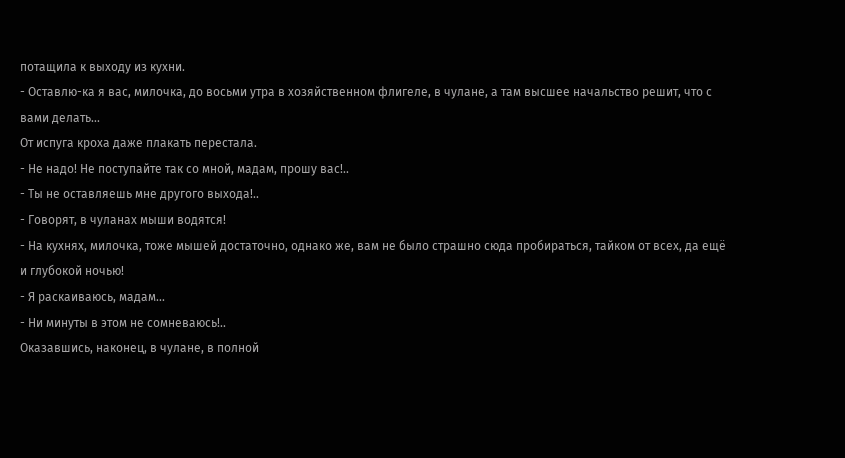потащила к выходу из кухни.
- Оставлю-ка я вас, милочка, до восьми утра в хозяйственном флигеле, в чулане, а там высшее начальство решит, что с вами делать...
От испуга кроха даже плакать перестала.
- Не надо! Не поступайте так со мной, мадам, прошу вас!..
- Ты не оставляешь мне другого выхода!..
- Говорят, в чуланах мыши водятся!
- На кухнях, милочка, тоже мышей достаточно, однако же, вам не было страшно сюда пробираться, тайком от всех, да ещё и глубокой ночью!
- Я раскаиваюсь, мадам...
- Ни минуты в этом не сомневаюсь!..
Оказавшись, наконец, в чулане, в полной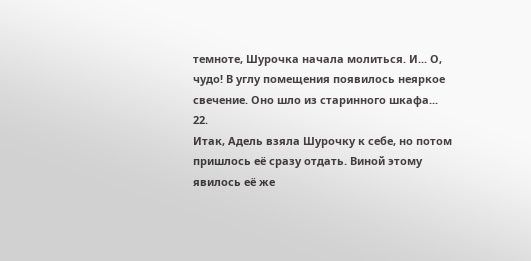темноте, Шурочка начала молиться. И... О, чудо! В углу помещения появилось неяркое свечение. Оно шло из старинного шкафа...
22.
Итак, Адель взяла Шурочку к себе, но потом пришлось её сразу отдать. Виной этому явилось её же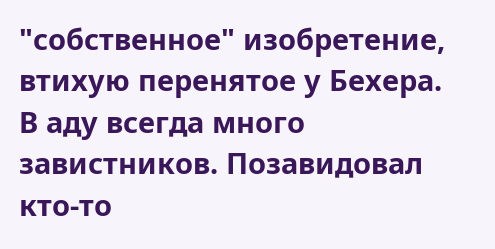"собственное" изобретение, втихую перенятое у Бехера.
В аду всегда много завистников. Позавидовал кто-то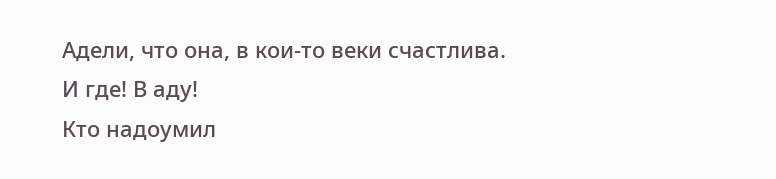Адели, что она, в кои-то веки счастлива. И где! В аду!
Кто надоумил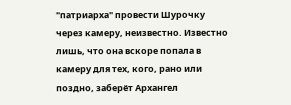"патриарха" провести Шурочку через камеру, неизвестно. Известно лишь, что она вскоре попала в камеру для тех, кого, рано или поздно, заберёт Архангел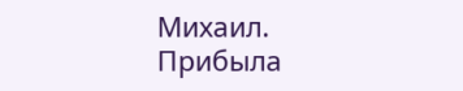Михаил.
Прибыла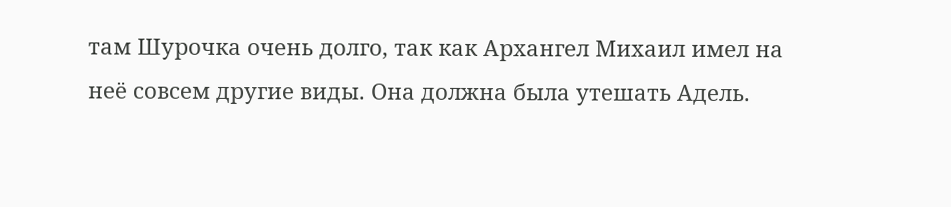там Шурочка очень долго, так как Архангел Михаил имел на неё совсем другие виды. Она должна была утешать Адель.